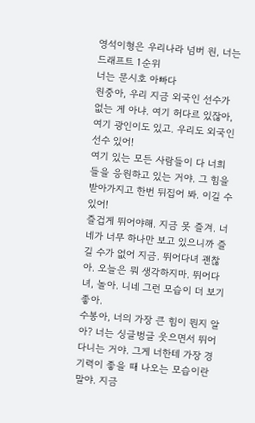영석이형은 우리나라 넘버 원, 너는 드래프트 1순위
너는 문시호 아빠다
원중아, 우리 지금 외국인 선수가 없는 게 아냐. 여기 허다르 있잖아, 여기 광인이도 있고. 우리도 외국인 선수 있어!
여기 있는 모든 사람들이 다 너희들을 응원하고 있는 거야. 그 힘을 받아가지고 한번 뒤집어 봐. 이길 수 있어!
즐겁게 뛰어야해. 지금 못 즐겨. 너네가 너무 하나만 보고 있으니까 즐길 수가 없어 지금. 뛰어다녀 괜찮아. 오늘은 뭐 생각하지마. 뛰어다녀, 놀아. 니네 그런 모습이 더 보기좋아.
수봉아, 너의 가장 큰 힘이 뭔지 알아? 너는 싱글벙글 웃으면서 뛰어 다니는 거야. 그게 너한테 가장 경기력이 좋을 때 나오는 모습이란 말야. 지금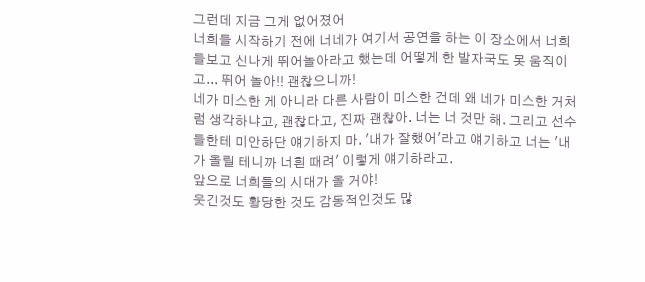그런데 지금 그게 없어졌어
너희들 시작하기 전에 너네가 여기서 공연을 하는 이 장소에서 너희들보고 신나게 뛰어놀아라고 했는데 어떻게 한 발자국도 못 움직이고... 뛰어 놀아!! 괜찮으니까!
네가 미스한 게 아니라 다른 사람이 미스한 건데 왜 네가 미스한 거처럼 생각하냐고, 괜찮다고, 진짜 괜찮아. 너는 너 것만 해. 그리고 선수들한테 미안하단 얘기하지 마. '내가 잘했어'라고 얘기하고 너는 '내가 올릴 테니까 너흰 때려' 이렇게 얘기하라고.
앞으로 너희들의 시대가 올 거야!
웃긴것도 황당한 것도 감동적인것도 많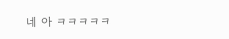네 아 ㅋㅋㅋㅋㅋ